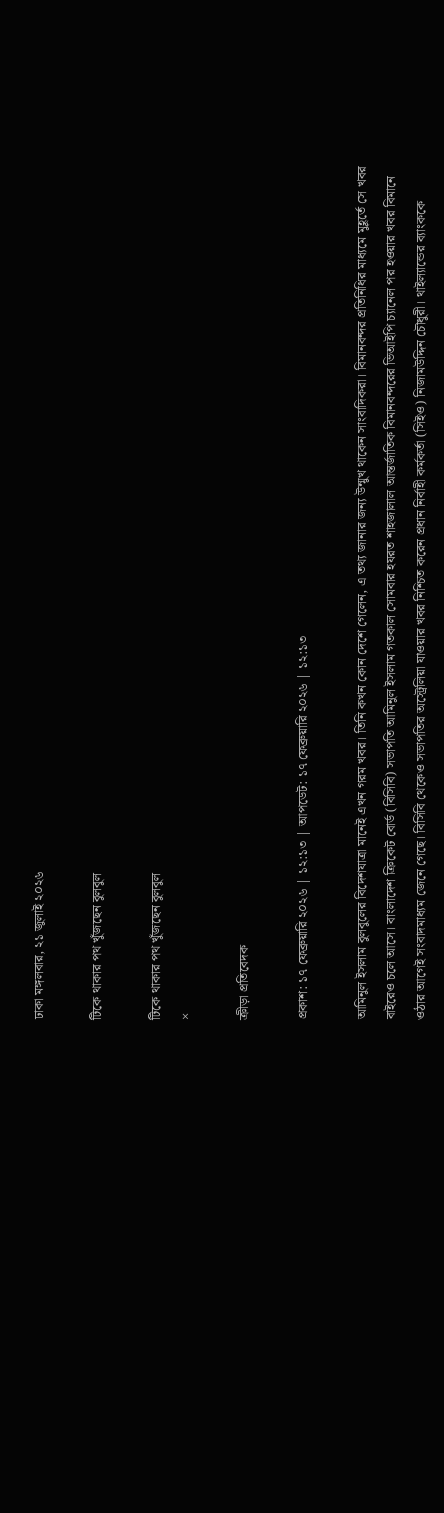ঢাকা মঙ্গলবার, ২১ জুলাই ২০২৬

টিকে থাকার পথ খুঁজছেন বুলবুল

টিকে থাকার পথ খুঁজছেন বুলবুল
×

ক্রীড়া প্রতিবেদক

প্রকাশ: ১৭ ফেব্রুয়ারি ২০২৬ | ১২:১৩ | আপডেট: ১৭ ফেব্রুয়ারি ২০২৬ | ১২:১৩

আমিনুল ইসলাম বুলবুলের বিদেশযাত্রা মানেই এখন গরম খবর। তিনি কখন কোন দেশে গেলেন, এ তথ্য জানার জন্য উন্মুখ থাকেন সাংবাদিকরা। বিমানবন্দর প্রতিনিধির মাধ্যমে মুহূর্তে সে খবর বাইরেও চলে আসে। বাংলাদেশ ক্রিকেট বোর্ড (বিসিবি) সভাপতি আমিনুল ইসলাম গতকাল সোমবার হযরত শাহজালাল আন্তর্জাতিক বিমানবন্দরের ভিআইপি চ্যানেল পর হওয়ার খবর বিমানে ওঠার আগেই সংবাদমাধ্যম জেনে গেছে। বিসিবি থেকেও সভাপতির অস্ট্রেলিয়া যাওয়ার খবর নিশ্চিত করেন প্রধান নির্বাহী কর্মকর্তা (সিইও) নিজামউদ্দিন চৌধুরী। থাইল্যান্ডের ব্যাংককে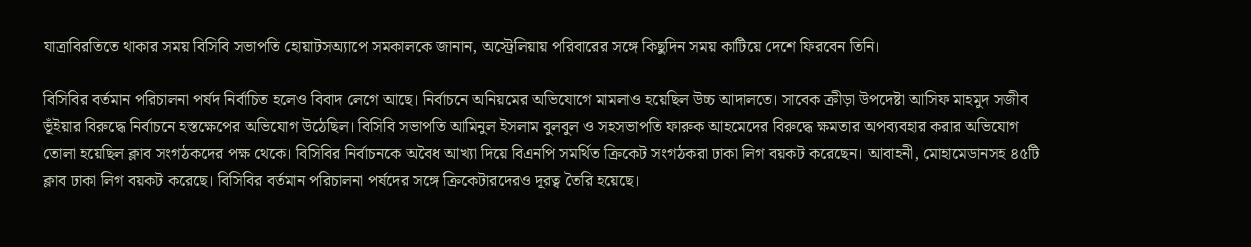যাত্রাবিরতিতে থাকার সময় বিসিবি সভাপতি হোয়াটসঅ্যাপে সমকালকে জানান, অস্ট্রেলিয়ায় পরিবারের সঙ্গে কিছুদিন সময় কাটিয়ে দেশে ফিরবেন তিনি।

বিসিবির বর্তমান পরিচালনা পর্ষদ নির্বাচিত হলেও বিবাদ লেগে আছে। নির্বাচনে অনিয়মের অভিযোগে মামলাও হয়েছিল উচ্চ আদালতে। সাবেক ক্রীড়া উপদেষ্টা আসিফ মাহমুদ সজীব ভূঁইয়ার বিরুদ্ধে নির্বাচনে হস্তক্ষেপের অভিযোগ উঠেছিল। বিসিবি সভাপতি আমিনুল ইসলাম বুলবুল ও সহসভাপতি ফারুক আহমেদের বিরুদ্ধে ক্ষমতার অপব্যবহার করার অভিযোগ তোলা হয়েছিল ক্লাব সংগঠকদের পক্ষ থেকে। বিসিবির নির্বাচনকে অবৈধ আখ্যা দিয়ে বিএনপি সমর্থিত ক্রিকেট সংগঠকরা ঢাকা লিগ বয়কট করেছেন। আবাহনী, মোহামেডানসহ ৪৫টি ক্লাব ঢাকা লিগ বয়কট করেছে। বিসিবির বর্তমান পরিচালনা পর্ষদের সঙ্গে ক্রিকেটারদেরও দূরত্ব তৈরি হয়েছে।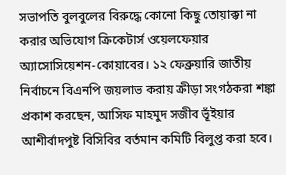সভাপতি বুলবুলের বিরুদ্ধে কোনো কিছু তোয়াক্কা না করার অভিযোগ ক্রিকেটার্স ওয়েলফেয়ার অ্যাসোসিয়েশন-কোয়াবের। ১২ ফেব্রুয়ারি জাতীয় নির্বাচনে বিএনপি জয়লাভ করায় ক্রীড়া সংগঠকরা শঙ্কা প্রকাশ করছেন, আসিফ মাহমুদ সজীব ভূঁইয়ার আশীর্বাদপুষ্ট বিসিবির বর্তমান কমিটি বিলুপ্ত করা হবে।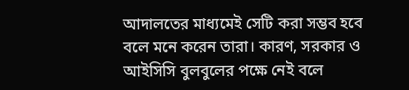আদালতের মাধ্যমেই সেটি করা সম্ভব হবে বলে মনে করেন তারা। কারণ, সরকার ও আইসিসি বুলবুলের পক্ষে নেই বলে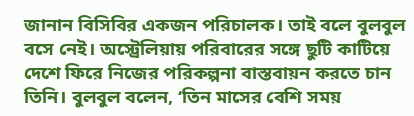জানান বিসিবির একজন পরিচালক। তাই বলে বুলবুল বসে নেই। অস্ট্রেলিয়ায় পরিবারের সঙ্গে ছুটি কাটিয়ে দেশে ফিরে নিজের পরিকল্পনা বাস্তবায়ন করতে চান তিনি। বুলবুল বলেন, ‘তিন মাসের বেশি সময়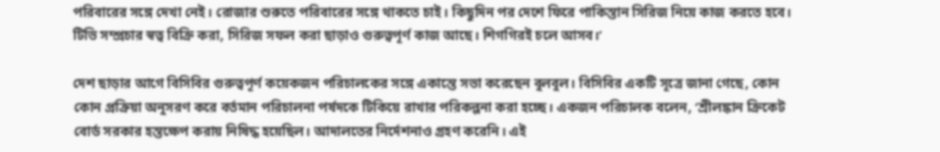পরিবারের সঙ্গে দেখা নেই। রোজার শুরুতে পরিবারের সঙ্গে থাকতে চাই। কিছুদিন পর দেশে ফিরে পাকিস্তান সিরিজ নিয়ে কাজ করতে হবে। টিভি সম্প্রচার স্বত্ব বিক্রি করা, সিরিজ সফল করা ছাড়াও গুরুত্বপূর্ণ কাজ আছে। শিগগিরই চলে আসব।’

দেশ ছাড়ার আগে বিসিবির গুরুত্বপূর্ণ কয়েকজন পরিচালকের সঙ্গে একান্তে সভা করেছেন বুলবুল। বিসিবির একটি সূত্রে জানা গেছে, কোন কোন প্রক্রিয়া অনুসরণ করে বর্তমান পরিচালনা পর্ষদকে টিকিয়ে রাখার পরিকল্পনা করা হচ্ছে। একজন পরিচালক বলেন, ‘শ্রীলঙ্কান ক্রিকেট বোর্ড সরকার হস্তক্ষেপ করায় নিষিদ্ধ হয়েছিল। আদালতের নির্দেশনাও গ্রহণ করেনি। এই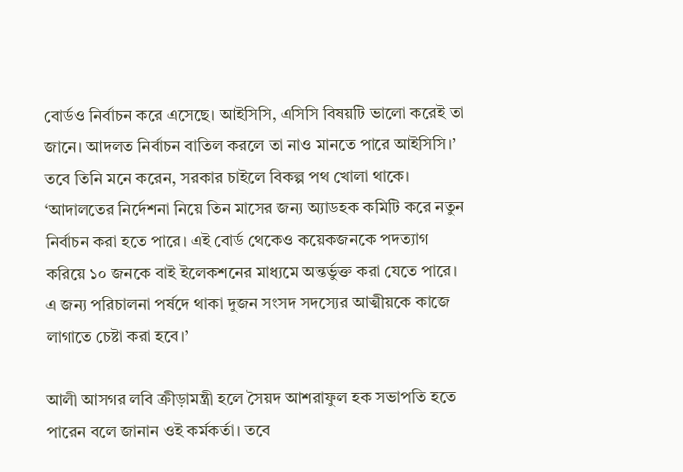বোর্ডও নির্বাচন করে এসেছে। আইসিসি, এসিসি বিষয়টি ভালো করেই তা জানে। আদলত নির্বাচন বাতিল করলে তা নাও মানতে পারে আইসিসি।’ তবে তিনি মনে করেন, সরকার চাইলে বিকল্প পথ খোলা থাকে। ‘আদালতের নির্দেশনা নিয়ে তিন মাসের জন্য অ্যাডহক কমিটি করে নতুন নির্বাচন করা হতে পারে। এই বোর্ড থেকেও কয়েকজনকে পদত্যাগ করিয়ে ১০ জনকে বাই ইলেকশনের মাধ্যমে অন্তর্ভুক্ত করা যেতে পারে। এ জন্য পরিচালনা পর্ষদে থাকা দুজন সংসদ সদস্যের আত্মীয়কে কাজে লাগাতে চেষ্টা করা হবে।’

আলী আসগর লবি ক্রীড়ামন্ত্রী হলে সৈয়দ আশরাফুল হক সভাপতি হতে পারেন বলে জানান ওই কর্মকর্তা। তবে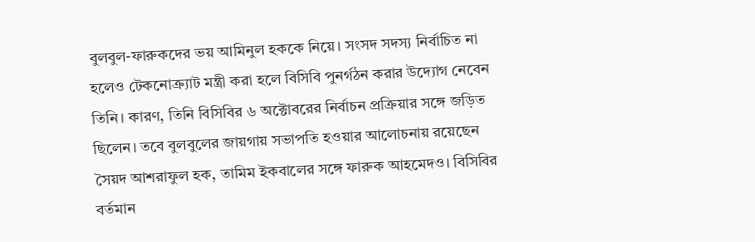বুলবুল-ফারুকদের ভয় আমিনুল হককে নিয়ে। সংসদ সদস্য নির্বাচিত না হলেও টেকনোক্র্যাট মন্ত্রী করা হলে বিসিবি পুনর্গঠন করার উদ্যোগ নেবেন তিনি। কারণ, তিনি বিসিবির ৬ অক্টোবরের নির্বাচন প্রক্রিয়ার সঙ্গে জড়িত ছিলেন। তবে বুলবুলের জায়গায় সভাপতি হওয়ার আলোচনায় রয়েছেন সৈয়দ আশরাফুল হক, তামিম ইকবালের সঙ্গে ফারুক আহমেদও। বিসিবির বর্তমান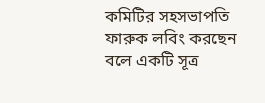কমিটির সহসভাপতি ফারুক লবিং করছেন বলে একটি সূত্র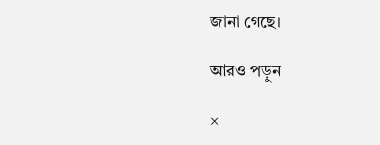জানা গেছে।

আরও পড়ুন

×